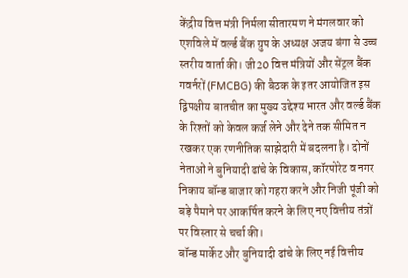केंद्रीय वित्त मंत्री निर्मला सीतारमण ने मंगलवार को एशविले में वर्ल्ड बैंक ग्रुप के अध्यक्ष अजय बंगा से उच्च स्तरीय वार्ता की। जी20 वित्त मंत्रियों और सेंट्रल बैंक गवर्नरों (FMCBG) की बैठक के इतर आयोजित इस द्विपक्षीय बातचीत का मुख्य उद्देश्य भारत और वर्ल्ड बैंक के रिश्तों को केवल कर्ज लेने और देने तक सीमित न रखकर एक रणनीतिक साझेदारी में बदलना है। दोनों नेताओं ने बुनियादी ढांचे के विकास, कॉरपोरेट व नगर निकाय बॉन्ड बाजार को गहरा करने और निजी पूंजी को बड़े पैमाने पर आकर्षित करने के लिए नए वित्तीय तंत्रों पर विस्तार से चर्चा की।
बॉन्ड मार्केट और बुनियादी ढांचे के लिए नई वित्तीय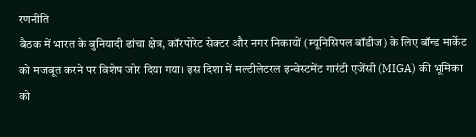रणनीति
बैठक में भारत के बुनियादी ढांचा क्षेत्र, कॉरपोरेट सेक्टर और नगर निकायों (म्यूनिसिपल बॉडीज) के लिए बॉन्ड मार्केट को मजबूत करने पर विशेष जोर दिया गया। इस दिशा में मल्टीलेटरल इन्वेस्टमेंट गारंटी एजेंसी (MIGA) की भूमिका को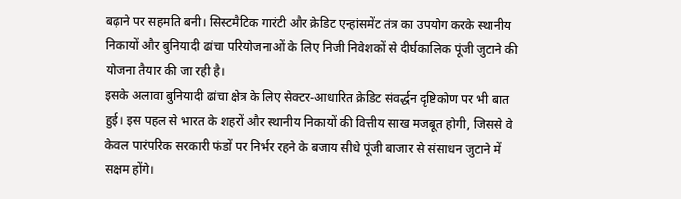बढ़ाने पर सहमति बनी। सिस्टमैटिक गारंटी और क्रेडिट एन्हांसमेंट तंत्र का उपयोग करके स्थानीय निकायों और बुनियादी ढांचा परियोजनाओं के लिए निजी निवेशकों से दीर्घकालिक पूंजी जुटाने की योजना तैयार की जा रही है।
इसके अलावा बुनियादी ढांचा क्षेत्र के लिए सेक्टर-आधारित क्रेडिट संवर्द्धन दृष्टिकोण पर भी बात हुई। इस पहल से भारत के शहरों और स्थानीय निकायों की वित्तीय साख मजबूत होगी, जिससे वे केवल पारंपरिक सरकारी फंडों पर निर्भर रहने के बजाय सीधे पूंजी बाजार से संसाधन जुटाने में सक्षम होंगे।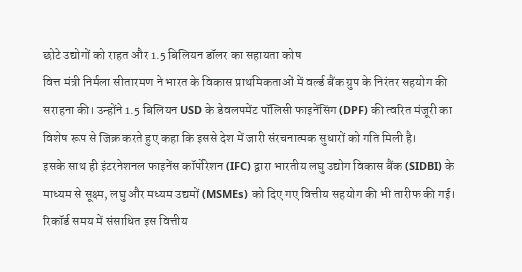छोटे उद्योगों को राहत और 1.5 बिलियन डॉलर का सहायता कोष
वित्त मंत्री निर्मला सीतारमण ने भारत के विकास प्राथमिकताओं में वर्ल्ड बैंक ग्रुप के निरंतर सहयोग की सराहना की। उन्होंने 1.5 बिलियन USD के डेवलपमेंट पॉलिसी फाइनेंसिंग (DPF) की त्वरित मंजूरी का विशेष रूप से जिक्र करते हुए कहा कि इससे देश में जारी संरचनात्मक सुधारों को गति मिली है।
इसके साथ ही इंटरनेशनल फाइनेंस कॉर्पोरेशन (IFC) द्वारा भारतीय लघु उद्योग विकास बैंक (SIDBI) के माध्यम से सूक्ष्म, लघु और मध्यम उद्यमों (MSMEs) को दिए गए वित्तीय सहयोग की भी तारीफ की गई। रिकॉर्ड समय में संसाधित इस वित्तीय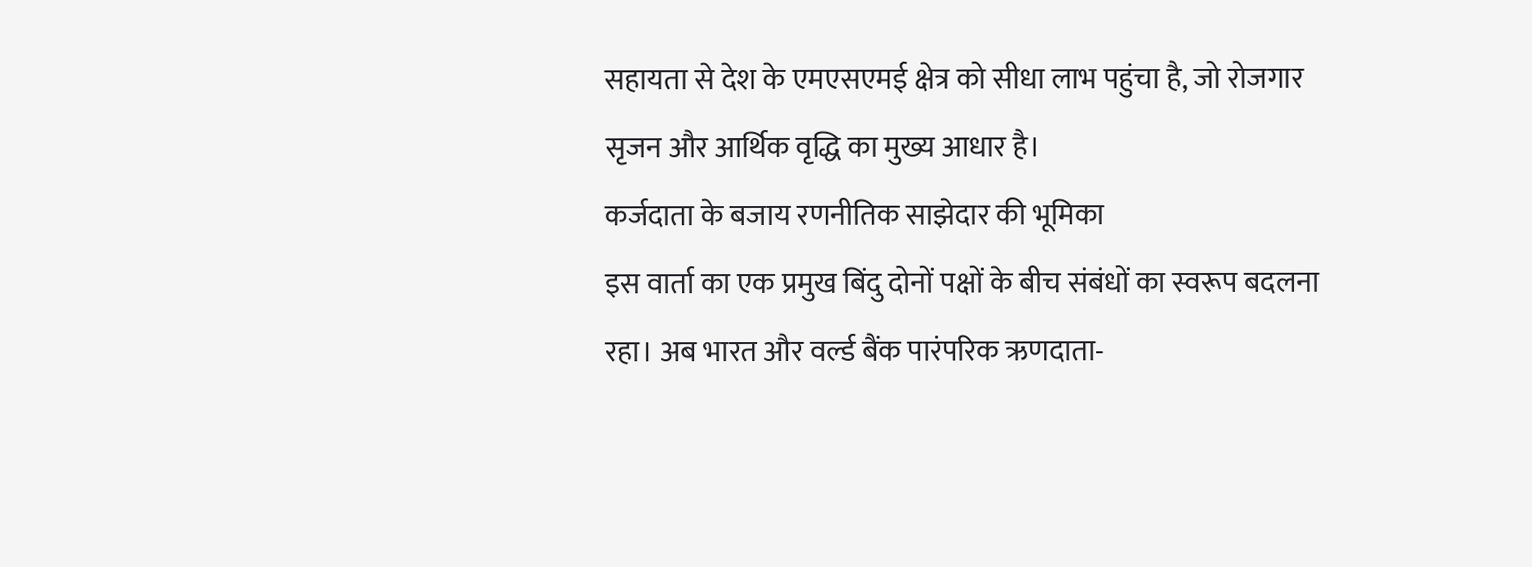सहायता से देश के एमएसएमई क्षेत्र को सीधा लाभ पहुंचा है, जो रोजगार सृजन और आर्थिक वृद्धि का मुख्य आधार है।
कर्जदाता के बजाय रणनीतिक साझेदार की भूमिका
इस वार्ता का एक प्रमुख बिंदु दोनों पक्षों के बीच संबंधों का स्वरूप बदलना रहा। अब भारत और वर्ल्ड बैंक पारंपरिक ऋणदाता-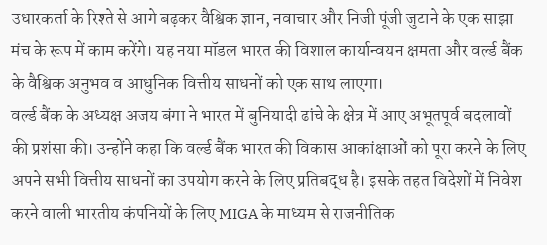उधारकर्ता के रिश्ते से आगे बढ़कर वैश्विक ज्ञान, नवाचार और निजी पूंजी जुटाने के एक साझा मंच के रूप में काम करेंगे। यह नया मॉडल भारत की विशाल कार्यान्वयन क्षमता और वर्ल्ड बैंक के वैश्विक अनुभव व आधुनिक वित्तीय साधनों को एक साथ लाएगा।
वर्ल्ड बैंक के अध्यक्ष अजय बंगा ने भारत में बुनियादी ढांचे के क्षेत्र में आए अभूतपूर्व बदलावों की प्रशंसा की। उन्होंने कहा कि वर्ल्ड बैंक भारत की विकास आकांक्षाओं को पूरा करने के लिए अपने सभी वित्तीय साधनों का उपयोग करने के लिए प्रतिबद्ध है। इसके तहत विदेशों में निवेश करने वाली भारतीय कंपनियों के लिए MIGA के माध्यम से राजनीतिक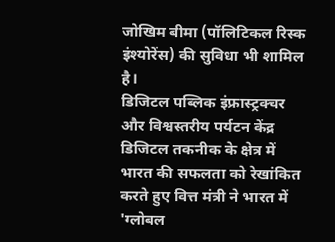जोखिम बीमा (पॉलिटिकल रिस्क इंश्योरेंस) की सुविधा भी शामिल है।
डिजिटल पब्लिक इंफ्रास्ट्रक्चर और विश्वस्तरीय पर्यटन केंद्र
डिजिटल तकनीक के क्षेत्र में भारत की सफलता को रेखांकित करते हुए वित्त मंत्री ने भारत में 'ग्लोबल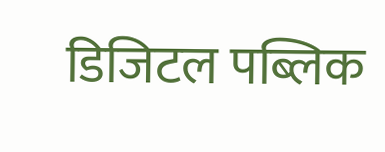डिजिटल पब्लिक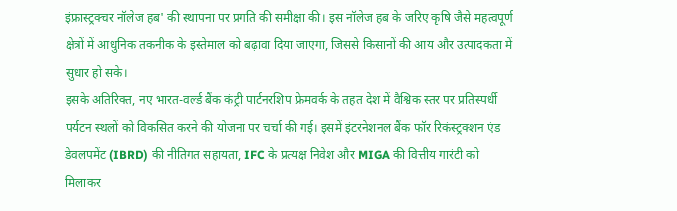इंफ्रास्ट्रक्चर नॉलेज हब' की स्थापना पर प्रगति की समीक्षा की। इस नॉलेज हब के जरिए कृषि जैसे महत्वपूर्ण क्षेत्रों में आधुनिक तकनीक के इस्तेमाल को बढ़ावा दिया जाएगा, जिससे किसानों की आय और उत्पादकता में सुधार हो सके।
इसके अतिरिक्त, नए भारत-वर्ल्ड बैंक कंट्री पार्टनरशिप फ्रेमवर्क के तहत देश में वैश्विक स्तर पर प्रतिस्पर्धी पर्यटन स्थलों को विकसित करने की योजना पर चर्चा की गई। इसमें इंटरनेशनल बैंक फॉर रिकंस्ट्रक्शन एंड डेवलपमेंट (IBRD) की नीतिगत सहायता, IFC के प्रत्यक्ष निवेश और MIGA की वित्तीय गारंटी को मिलाकर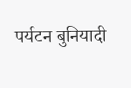पर्यटन बुनियादी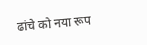ढांचे को नया रूप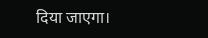दिया जाएगा।